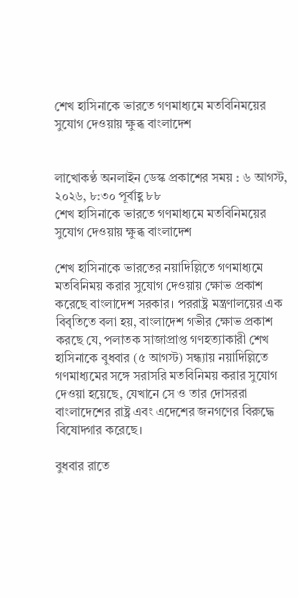শেখ হাসিনাকে ভারতে গণমাধ্যমে মতবিনিময়ের সুযোগ দেওয়ায় ক্ষুব্ধ বাংলাদেশ


লাখোকণ্ঠ অনলাইন ডেস্ক প্রকাশের সময় : ৬ আগস্ট, ২০২৬, ৮:৩০ পূর্বাহ্ণ ৮৮
শেখ হাসিনাকে ভারতে গণমাধ্যমে মতবিনিময়ের সুযোগ দেওয়ায় ক্ষুব্ধ বাংলাদেশ

শেখ হাসিনাকে ভারতের নয়াদিল্লিতে গণমাধ্যমে মতবিনিময় করার সুযোগ দেওয়ায় ক্ষোভ প্রকাশ করেছে বাংলাদেশ সরকার। পররাষ্ট্র মন্ত্রণালয়ের এক বিবৃতিতে বলা হয়, বাংলাদেশ গভীর ক্ষোভ প্রকাশ করছে যে, পলাতক সাজাপ্রাপ্ত গণহত্যাকারী শেখ হাসিনাকে বুধবার (৫ আগস্ট) সন্ধ্যায় নয়াদিল্লিতে গণমাধ্যমের সঙ্গে সরাসরি মতবিনিময় করার সুযোগ দেওয়া হয়েছে, যেখানে সে ও তার দোসররা বাংলাদেশের রাষ্ট্র এবং এদেশের জনগণের বিরুদ্ধে বিষোদ্গার করেছে।

বুধবার রাতে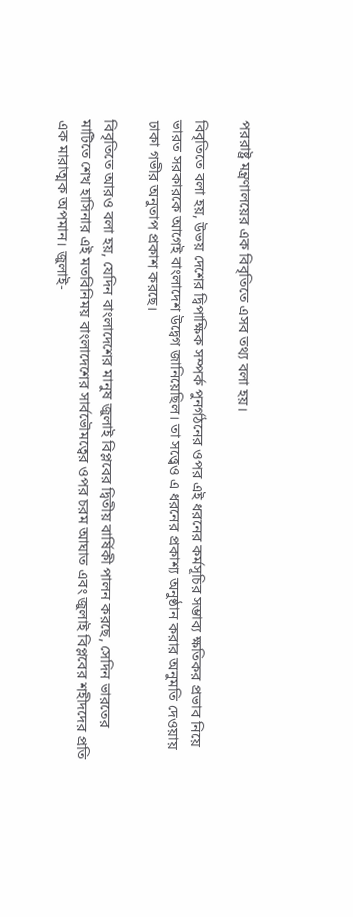পররাষ্ট্র মন্ত্রণালয়ের এক বিবৃতিতে এসব তথ্য বলা হয়।

বিবৃতিতে বলা হয়, উভয় দেশের দ্বিপাক্ষিক সম্পর্ক পুনর্গঠনের ওপর এই ধরনের কর্মসূচির সম্ভাব্য ক্ষতিকর প্রভাব নিয়ে ভারত সরকারকে আগেই বাংলাদেশ উদ্বেগ জানিয়েছিল। তা সত্ত্বেও এ ধরনের প্রকাশ্য অনুষ্ঠান করার অনুমতি দেওয়ায় ঢাকা গভীর অনুতাপ প্রকাশ করছে।

বিবৃতিতে আরও বলা হয়, যেদিন বাংলাদেশের মানুষ জুলাই বিপ্লবের দ্বিতীয় বার্ষিকী পালন করছে, সেদিন ভারতের মাটিতে শেখ হাসিনার এই মতবিনিময় বাংলাদেশের সার্বভৌমত্বের ওপর চরম আঘাত এবং জুলাই বিপ্লবের শহীদদের প্রতি এক মারাত্মক অপমান। জুলাই-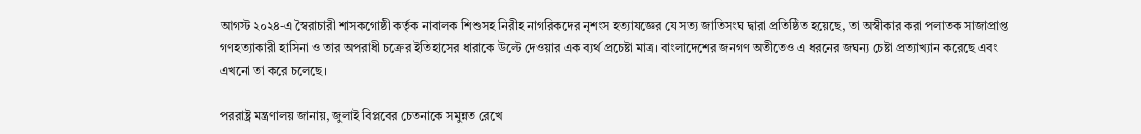আগস্ট ২০২৪-এ স্বৈরাচারী শাসকগোষ্ঠী কর্তৃক নাবালক শিশুসহ নিরীহ নাগরিকদের নৃশংস হত্যাযজ্ঞের যে সত্য জাতিসংঘ দ্বারা প্রতিষ্ঠিত হয়েছে, তা অস্বীকার করা পলাতক সাজাপ্রাপ্ত গণহত্যাকারী হাসিনা ও তার অপরাধী চক্রের ইতিহাসের ধারাকে উল্টে দেওয়ার এক ব্যর্থ প্রচেষ্টা মাত্র। বাংলাদেশের জনগণ অতীতেও এ ধরনের জঘন্য চেষ্টা প্রত্যাখ্যান করেছে এবং এখনো তা করে চলেছে।

পররাষ্ট্র মন্ত্রণালয় জানায়, জুলাই বিপ্লবের চেতনাকে সমুন্নত রেখে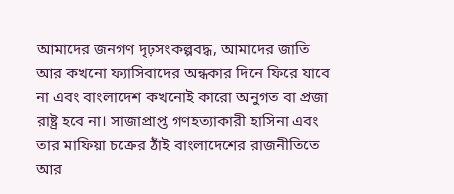আমাদের জনগণ দৃঢ়সংকল্পবদ্ধ, আমাদের জাতি আর কখনো ফ্যাসিবাদের অন্ধকার দিনে ফিরে যাবে না এবং বাংলাদেশ কখনোই কারো অনুগত বা প্রজা রাষ্ট্র হবে না। সাজাপ্রাপ্ত গণহত্যাকারী হাসিনা এবং তার মাফিয়া চক্রের ঠাঁই বাংলাদেশের রাজনীতিতে আর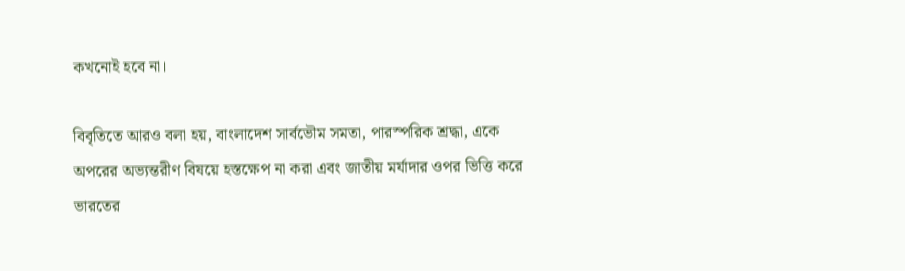কখনোই হবে না।

বিবৃতিতে আরও বলা হয়, বাংলাদেশ সার্বভৌম সমতা, পারস্পরিক শ্রদ্ধা, একে অপরের অভ্যন্তরীণ বিষয়ে হস্তক্ষেপ না করা এবং জাতীয় মর্যাদার ওপর ভিত্তি করে ভারতের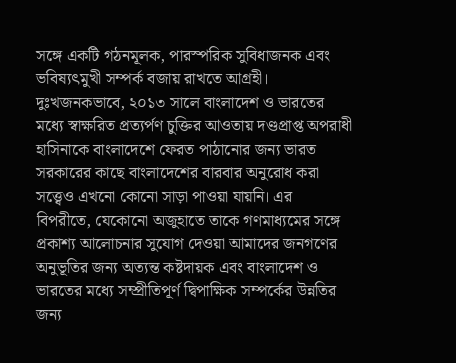সঙ্গে একটি গঠনমূলক, পারস্পরিক সুবিধাজনক এবং ভবিষ্যৎমুখী সম্পর্ক বজায় রাখতে আগ্রহী। দুঃখজনকভাবে, ২০১৩ সালে বাংলাদেশ ও ভারতের মধ্যে স্বাক্ষরিত প্রত্যর্পণ চুক্তির আওতায় দণ্ডপ্রাপ্ত অপরাধী হাসিনাকে বাংলাদেশে ফেরত পাঠানোর জন্য ভারত সরকারের কাছে বাংলাদেশের বারবার অনুরোধ করা সত্ত্বেও এখনো কোনো সাড়া পাওয়া যায়নি। এর বিপরীতে, যেকোনো অজুহাতে তাকে গণমাধ্যমের সঙ্গে প্রকাশ্য আলোচনার সুযোগ দেওয়া আমাদের জনগণের অনুভূতির জন্য অত্যন্ত কষ্টদায়ক এবং বাংলাদেশ ও ভারতের মধ্যে সম্প্রীতিপূর্ণ দ্বিপাক্ষিক সম্পর্কের উন্নতির জন্য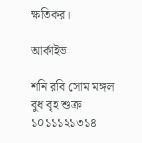ক্ষতিকর।

আর্কাইভ

শনি রবি সোম মঙ্গল বুধ বৃহ শুক্র
১০১১১২১৩১৪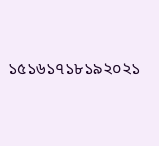১৫১৬১৭১৮১৯২০২১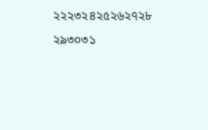২২২৩২৪২৫২৬২৭২৮
২৯৩০৩১